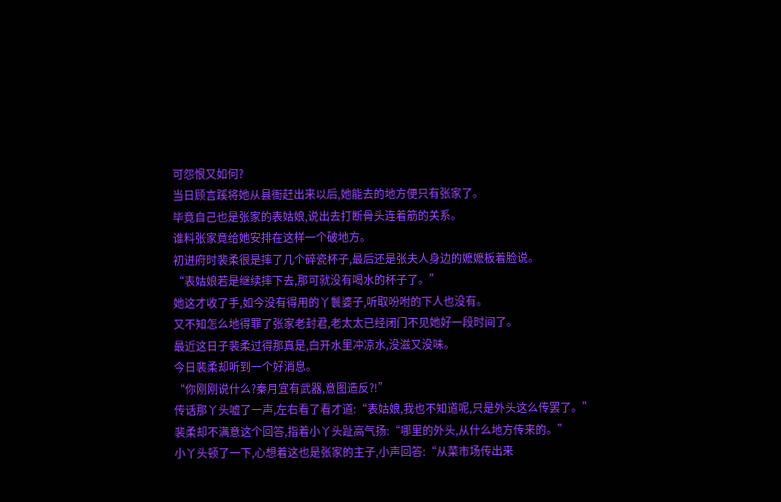可怨恨又如何?
当日顾言蹊将她从县衙赶出来以后,她能去的地方便只有张家了。
毕竟自己也是张家的表姑娘,说出去打断骨头连着筋的关系。
谁料张家竟给她安排在这样一个破地方。
初进府时裴柔很是摔了几个碎瓷杯子,最后还是张夫人身边的嬷嬷板着脸说。
“表姑娘若是继续摔下去,那可就没有喝水的杯子了。”
她这才收了手,如今没有得用的丫鬟婆子,听取吩咐的下人也没有。
又不知怎么地得罪了张家老封君,老太太已经闭门不见她好一段时间了。
最近这日子裴柔过得那真是,白开水里冲凉水,没滋又没味。
今日裴柔却听到一个好消息。
“你刚刚说什么?秦月宜有武器,意图造反?!”
传话那丫头嘘了一声,左右看了看才道:“表姑娘,我也不知道呢,只是外头这么传罢了。”
裴柔却不满意这个回答,指着小丫头趾高气扬:“哪里的外头,从什么地方传来的。”
小丫头顿了一下,心想着这也是张家的主子,小声回答:“从菜市场传出来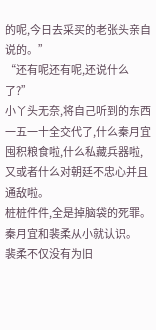的呢,今日去采买的老张头亲自说的。”
“还有呢还有呢,还说什么了?”
小丫头无奈,将自己听到的东西一五一十全交代了,什么秦月宜囤积粮食啦,什么私藏兵器啦,又或者什么对朝廷不忠心并且通敌啦。
桩桩件件,全是掉脑袋的死罪。
秦月宜和裴柔从小就认识。
裴柔不仅没有为旧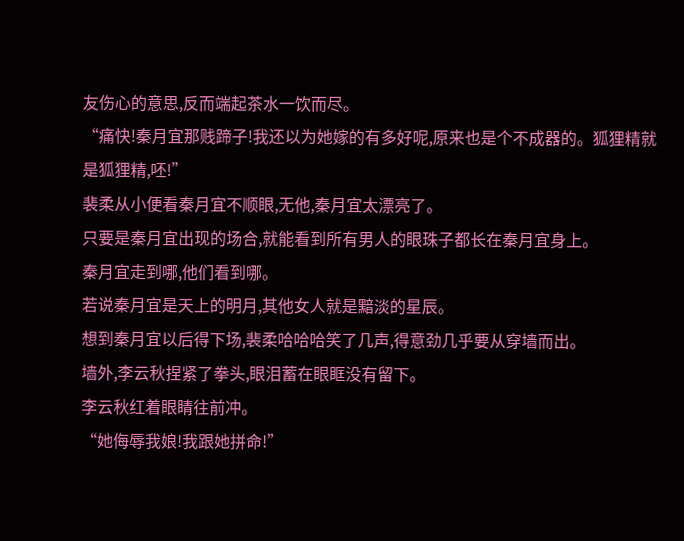友伤心的意思,反而端起茶水一饮而尽。
“痛快!秦月宜那贱蹄子!我还以为她嫁的有多好呢,原来也是个不成器的。狐狸精就是狐狸精,呸!”
裴柔从小便看秦月宜不顺眼,无他,秦月宜太漂亮了。
只要是秦月宜出现的场合,就能看到所有男人的眼珠子都长在秦月宜身上。
秦月宜走到哪,他们看到哪。
若说秦月宜是天上的明月,其他女人就是黯淡的星辰。
想到秦月宜以后得下场,裴柔哈哈哈笑了几声,得意劲几乎要从穿墙而出。
墙外,李云秋捏紧了拳头,眼泪蓄在眼眶没有留下。
李云秋红着眼睛往前冲。
“她侮辱我娘!我跟她拼命!”